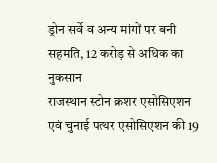ड्रोन सर्वे व अन्य मांगों पर बनी सहमति, 12 करोड़ से अधिक का नुकसान
राजस्थान स्टोन क्रशर एसोसिएशन एवं चुनाई पत्थर एसोसिएशन की 19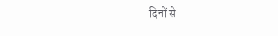दिनों से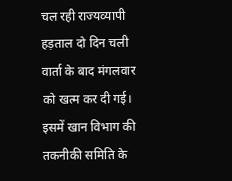चल रही राज्यव्यापी हड़ताल दो दिन चली वार्ता के बाद मंगलवार को खत्म कर दी गई। इसमें खान विभाग की तकनीकी समिति के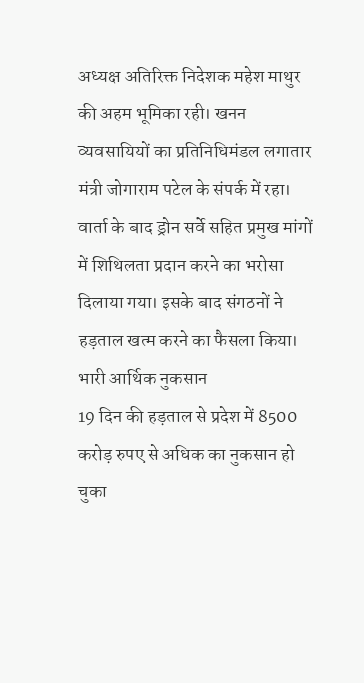अध्यक्ष अतिरिक्त निदेशक महेश माथुर की अहम भूमिका रही। खनन व्यवसायियों का प्रतिनिधिमंडल लगातार मंत्री जोगाराम पटेल के संपर्क में रहा। वार्ता के बाद ड्रोन सर्वे सहित प्रमुख मांगों में शिथिलता प्रदान करने का भरोसा दिलाया गया। इसके बाद संगठनों ने हड़ताल खत्म करने का फैसला किया।
भारी आर्थिक नुकसान
19 दिन की हड़ताल से प्रदेश में 8500 करोड़ रुपए से अधिक का नुकसान हो चुका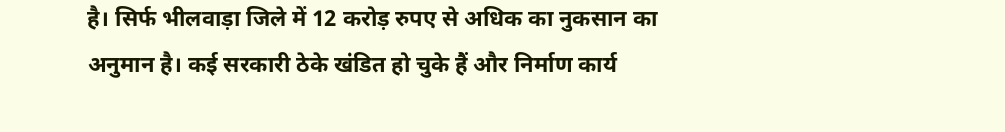है। सिर्फ भीलवाड़ा जिले में 12 करोड़ रुपए से अधिक का नुकसान का अनुमान है। कई सरकारी ठेके खंडित हो चुके हैं और निर्माण कार्य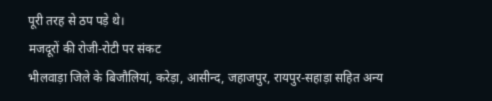पूरी तरह से ठप पड़े थे।
मजदूरों की रोजी-रोटी पर संकट
भीलवाड़ा जिले के बिजौलियां, करेड़ा, आसीन्द, जहाजपुर, रायपुर-सहाड़ा सहित अन्य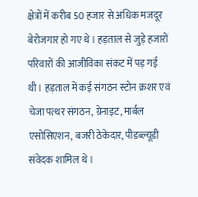क्षेत्रों में करीब 50 हजार से अधिक मजदूर बेरोजगार हो गए थे। हड़ताल से जुड़े हजारों परिवारों की आजीविका संकट में पड़ गई थी। हड़ताल में कई संगठन स्टोन क्रशर एवं चेजा पत्थर संगठन, ग्रेनाइट, मार्बल एसोसिएशन, बजरी ठेकेदार, पीडब्ल्यूडी संवेदक शामिल थे।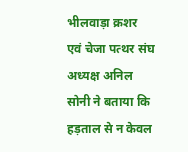भीलवाड़ा क्रशर एवं चेजा पत्थर संघ अध्यक्ष अनिल सोनी ने बताया कि हड़ताल से न केवल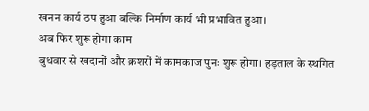खनन कार्य ठप हुआ बल्कि निर्माण कार्य भी प्रभावित हुआ।
अब फिर शुरू होगा काम
बुधवार से खदानों और क्रशरों में कामकाज पुनः शुरू होगा। हड़ताल के स्थगित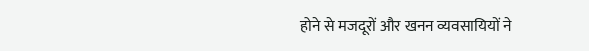होने से मजदूरों और खनन व्यवसायियों ने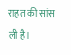राहत की सांस ली है।